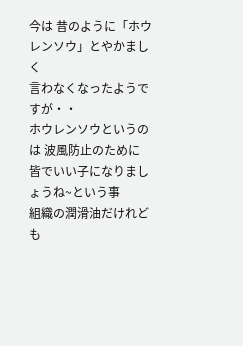今は 昔のように「ホウレンソウ」とやかましく
言わなくなったようですが・・
ホウレンソウというのは 波風防止のために
皆でいい子になりましょうね~という事
組織の潤滑油だけれども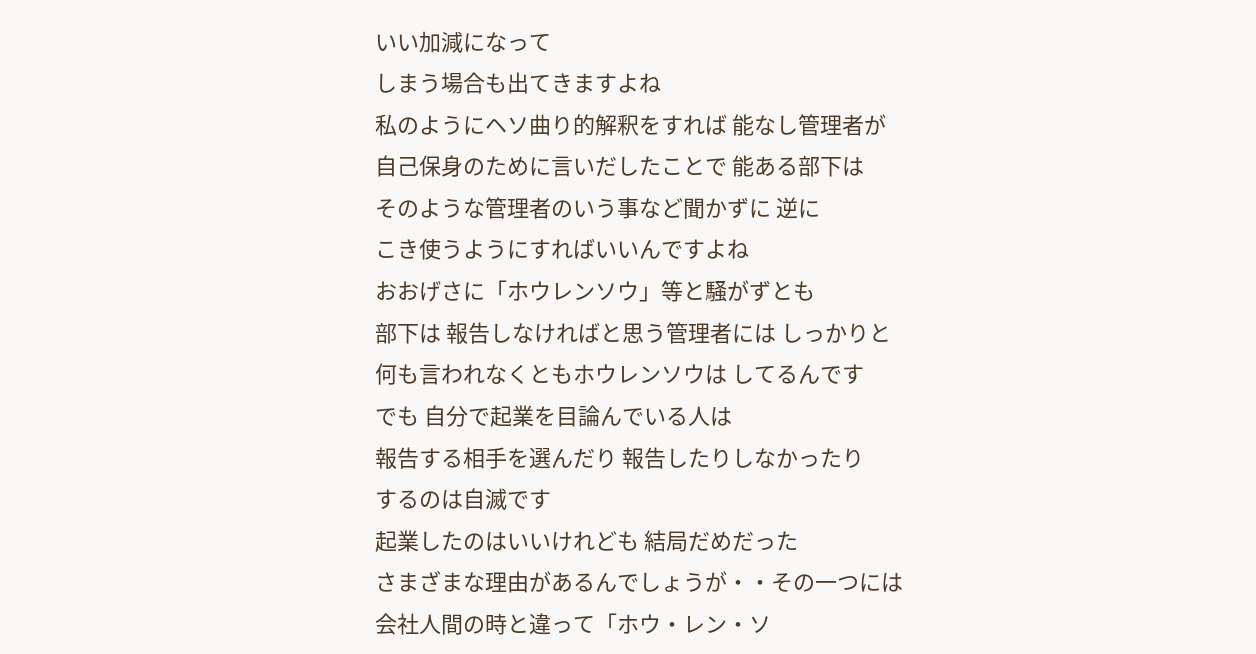いい加減になって
しまう場合も出てきますよね
私のようにヘソ曲り的解釈をすれば 能なし管理者が
自己保身のために言いだしたことで 能ある部下は
そのような管理者のいう事など聞かずに 逆に
こき使うようにすればいいんですよね
おおげさに「ホウレンソウ」等と騒がずとも
部下は 報告しなければと思う管理者には しっかりと
何も言われなくともホウレンソウは してるんです
でも 自分で起業を目論んでいる人は
報告する相手を選んだり 報告したりしなかったり
するのは自滅です
起業したのはいいけれども 結局だめだった
さまざまな理由があるんでしょうが・・その一つには
会社人間の時と違って「ホウ・レン・ソ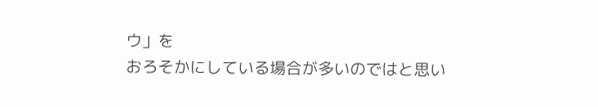ウ」を
おろそかにしている場合が多いのではと思い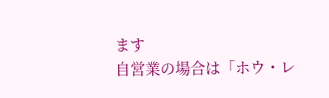ます
自営業の場合は「ホウ・レ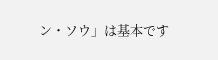ン・ソウ」は基本です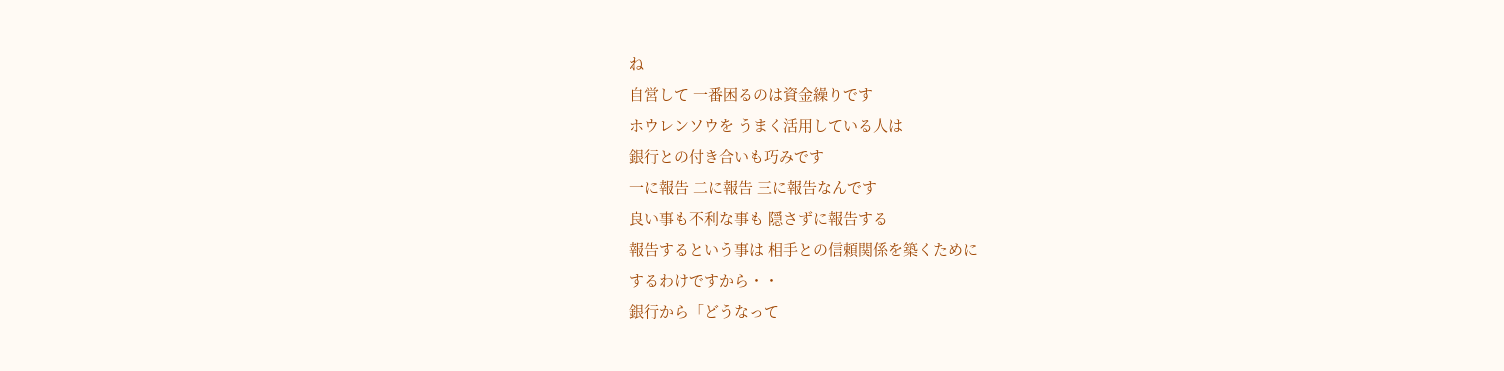ね
自営して 一番困るのは資金繰りです
ホウレンソウを うまく活用している人は
銀行との付き合いも巧みです
一に報告 二に報告 三に報告なんです
良い事も不利な事も 隠さずに報告する
報告するという事は 相手との信頼関係を築くために
するわけですから・・
銀行から「どうなって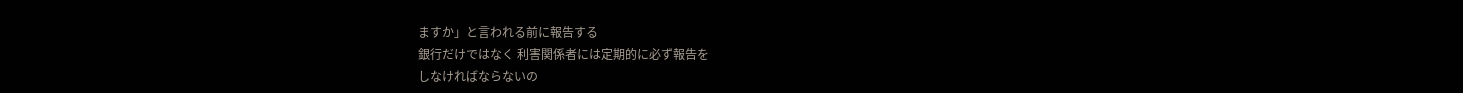ますか」と言われる前に報告する
銀行だけではなく 利害関係者には定期的に必ず報告を
しなければならないの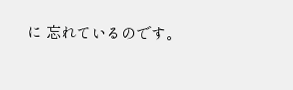に 忘れているのです。